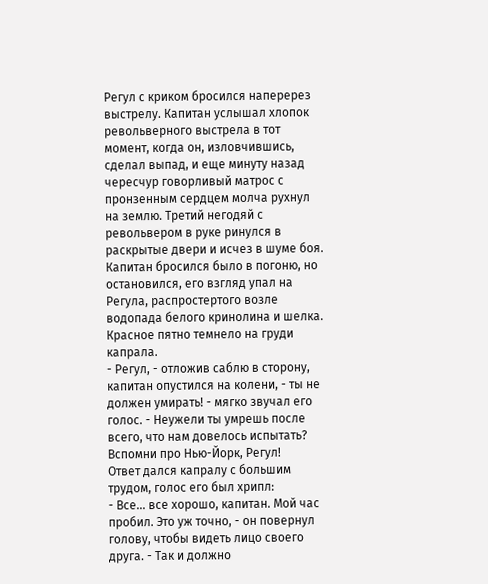Регул с криком бросился наперерез выстрелу. Капитан услышал хлопок револьверного выстрела в тот момент, когда он, изловчившись, сделал выпад, и еще минуту назад чересчур говорливый матрос с пронзенным сердцем молча рухнул на землю. Третий негодяй с револьвером в руке ринулся в раскрытые двери и исчез в шуме боя. Капитан бросился было в погоню, но остановился, его взгляд упал на Регула, распростертого возле водопада белого кринолина и шелка. Красное пятно темнело на груди капрала.
- Регул, - отложив саблю в сторону, капитан опустился на колени, - ты не должен умирать! - мягко звучал его голос. - Неужели ты умрешь после всего, что нам довелось испытать? Вспомни про Нью-Йорк, Регул!
Ответ дался капралу с большим трудом, голос его был хрипл:
- Все... все хорошо, капитан. Мой час пробил. Это уж точно, - он повернул голову, чтобы видеть лицо своего друга. - Так и должно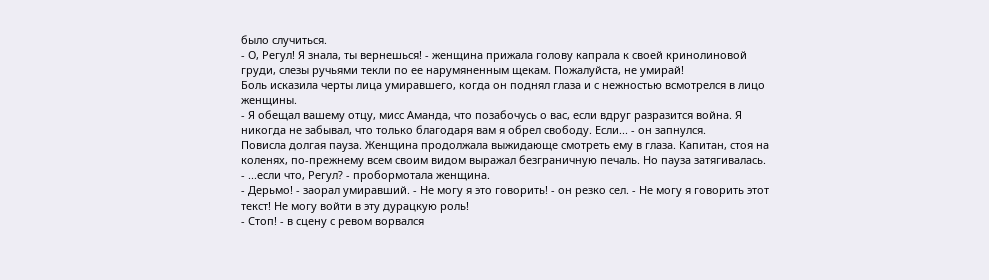было случиться.
- О, Регул! Я знала, ты вернешься! - женщина прижала голову капрала к своей кринолиновой груди, слезы ручьями текли по ее нарумяненным щекам. Пожалуйста, не умирай!
Боль исказила черты лица умиравшего, когда он поднял глаза и с нежностью всмотрелся в лицо женщины.
- Я обещал вашему отцу, мисс Аманда, что позабочусь о вас, если вдруг разразится война. Я никогда не забывал, что только благодаря вам я обрел свободу. Если... - он запнулся.
Повисла долгая пауза. Женщина продолжала выжидающе смотреть ему в глаза. Капитан, стоя на коленях, по-прежнему всем своим видом выражал безграничную печаль. Но пауза затягивалась.
- ...если что, Регул? - пробормотала женщина.
- Дерьмо! - заорал умиравший. - Не могу я это говорить! - он резко сел. - Не могу я говорить этот текст! Не могу войти в эту дурацкую роль!
- Стоп! - в сцену с ревом ворвался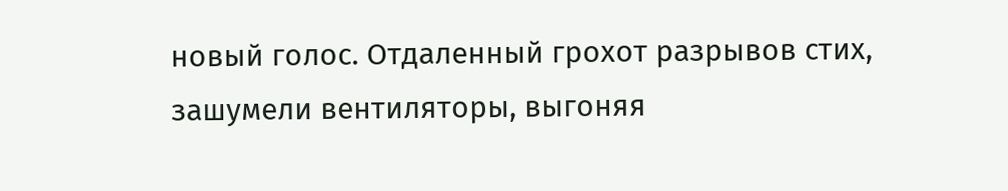новый голос. Отдаленный грохот разрывов стих, зашумели вентиляторы, выгоняя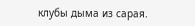клубы дыма из сарая.